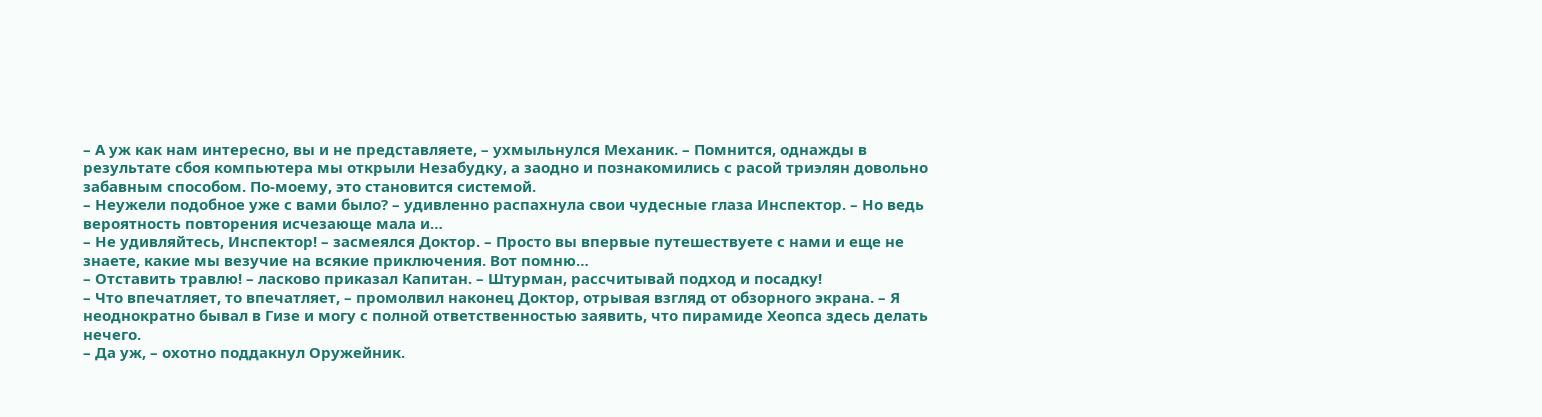– А уж как нам интересно, вы и не представляете, – ухмыльнулся Механик. – Помнится, однажды в результате сбоя компьютера мы открыли Незабудку, а заодно и познакомились с расой триэлян довольно забавным способом. По-моему, это становится системой.
– Неужели подобное уже с вами было? – удивленно распахнула свои чудесные глаза Инспектор. – Но ведь вероятность повторения исчезающе мала и…
– Не удивляйтесь, Инспектор! – засмеялся Доктор. – Просто вы впервые путешествуете с нами и еще не знаете, какие мы везучие на всякие приключения. Вот помню…
– Отставить травлю! – ласково приказал Капитан. – Штурман, рассчитывай подход и посадку!
– Что впечатляет, то впечатляет, – промолвил наконец Доктор, отрывая взгляд от обзорного экрана. – Я неоднократно бывал в Гизе и могу с полной ответственностью заявить, что пирамиде Хеопса здесь делать нечего.
– Да уж, – охотно поддакнул Оружейник.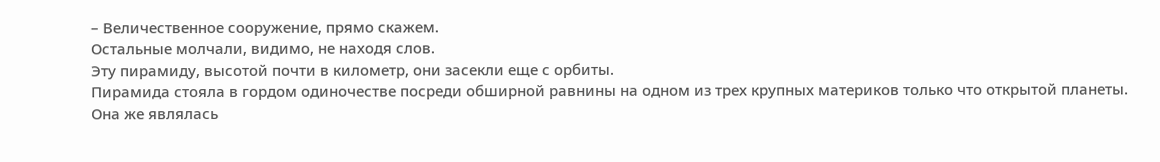– Величественное сооружение, прямо скажем.
Остальные молчали, видимо, не находя слов.
Эту пирамиду, высотой почти в километр, они засекли еще с орбиты.
Пирамида стояла в гордом одиночестве посреди обширной равнины на одном из трех крупных материков только что открытой планеты.
Она же являлась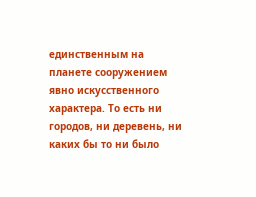единственным на планете сооружением явно искусственного характера. То есть ни городов, ни деревень, ни каких бы то ни было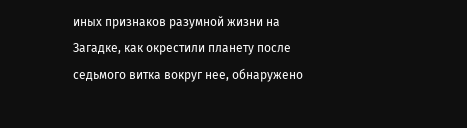иных признаков разумной жизни на Загадке, как окрестили планету после седьмого витка вокруг нее, обнаружено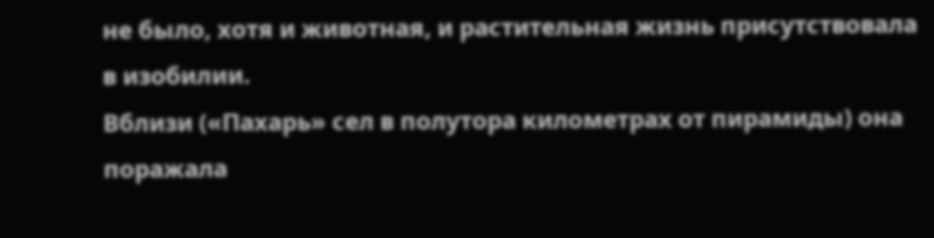не было, хотя и животная, и растительная жизнь присутствовала в изобилии.
Вблизи («Пахарь» сел в полутора километрах от пирамиды) она поражала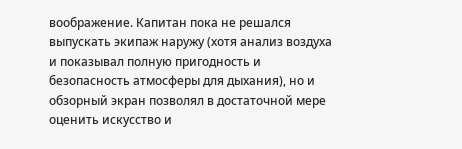воображение. Капитан пока не решался выпускать экипаж наружу (хотя анализ воздуха и показывал полную пригодность и безопасность атмосферы для дыхания), но и обзорный экран позволял в достаточной мере оценить искусство и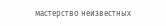мастерство неизвестных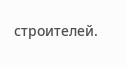строителей.